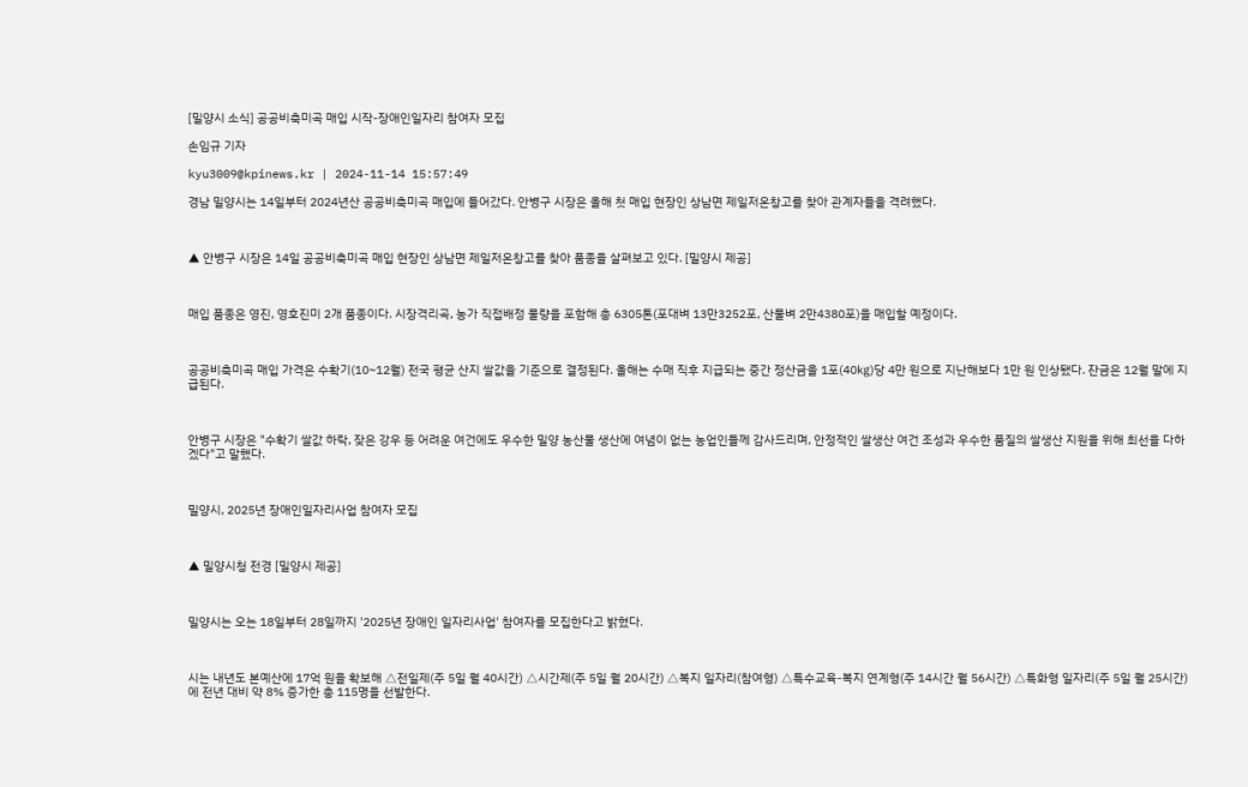[밀양시 소식] 공공비축미곡 매입 시작-장애인일자리 참여자 모집

손임규 기자

kyu3009@kpinews.kr | 2024-11-14 15:57:49

경남 밀양시는 14일부터 2024년산 공공비축미곡 매입에 들어갔다. 안병구 시장은 올해 첫 매입 현장인 상남면 제일저온창고를 찾아 관계자들을 격려했다.



▲ 안병구 시장은 14일 공공비축미곡 매입 현장인 상남면 제일저온창고를 찾아 품종을 살펴보고 있다. [밀양시 제공]



매입 품종은 영진, 영호진미 2개 품종이다. 시장격리곡, 농가 직접배정 물량을 포함해 총 6305톤(포대벼 13만3252포, 산물벼 2만4380포)을 매입할 예정이다.



공공비축미곡 매입 가격은 수확기(10~12월) 전국 평균 산지 쌀값을 기준으로 결정된다. 올해는 수매 직후 지급되는 중간 정산금을 1포(40㎏)당 4만 원으로 지난해보다 1만 원 인상됐다. 잔금은 12월 말에 지급된다.



안병구 시장은 "수확기 쌀값 하락, 잦은 강우 등 어려운 여건에도 우수한 밀양 농산물 생산에 여념이 없는 농업인들께 감사드리며, 안정적인 쌀생산 여건 조성과 우수한 품질의 쌀생산 지원을 위해 최선을 다하겠다"고 말했다.



밀양시, 2025년 장애인일자리사업 참여자 모집



▲ 밀양시청 전경 [밀양시 제공]



밀양시는 오는 18일부터 28일까지 '2025년 장애인 일자리사업' 참여자를 모집한다고 밝혔다.



시는 내년도 본예산에 17억 원을 확보해 △전일제(주 5일 월 40시간) △시간제(주 5일 월 20시간) △복지 일자리(참여형) △특수교육-복지 연계형(주 14시간 월 56시간) △특화형 일자리(주 5일 월 25시간)에 전년 대비 약 8% 증가한 총 115명을 선발한다.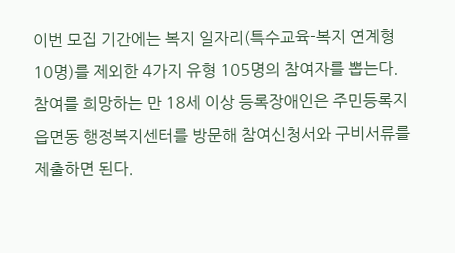이번 모집 기간에는 복지 일자리(특수교육-복지 연계형 10명)를 제외한 4가지 유형 105명의 참여자를 뽑는다. 참여를 희망하는 만 18세 이상 등록장애인은 주민등록지 읍면동 행정복지센터를 방문해 참여신청서와 구비서류를 제출하면 된다.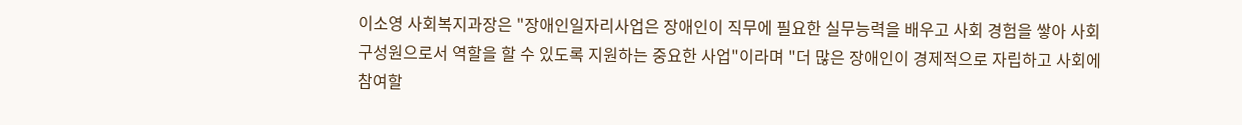이소영 사회복지과장은 "장애인일자리사업은 장애인이 직무에 필요한 실무능력을 배우고 사회 경험을 쌓아 사회구성원으로서 역할을 할 수 있도록 지원하는 중요한 사업"이라며 "더 많은 장애인이 경제적으로 자립하고 사회에 참여할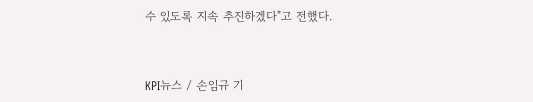수 있도록 지속 추진하겠다"고 전했다.



KPI뉴스 / 손임규 기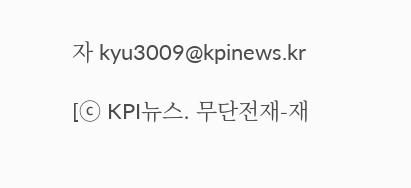자 kyu3009@kpinews.kr

[ⓒ KPI뉴스. 무단전재-재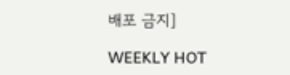배포 금지]

WEEKLY HOT